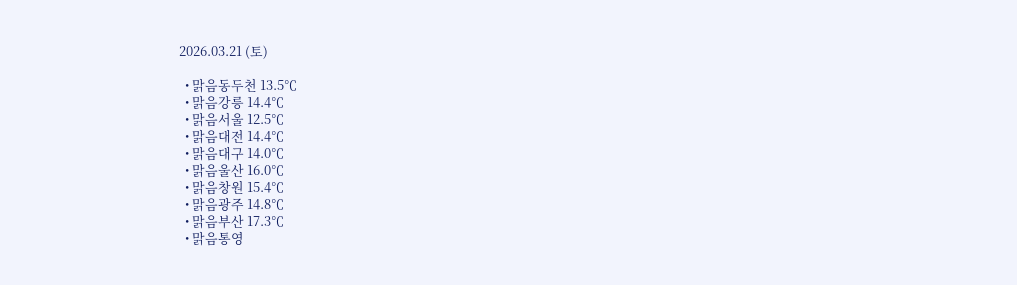2026.03.21 (토)

  • 맑음동두천 13.5℃
  • 맑음강릉 14.4℃
  • 맑음서울 12.5℃
  • 맑음대전 14.4℃
  • 맑음대구 14.0℃
  • 맑음울산 16.0℃
  • 맑음창원 15.4℃
  • 맑음광주 14.8℃
  • 맑음부산 17.3℃
  • 맑음통영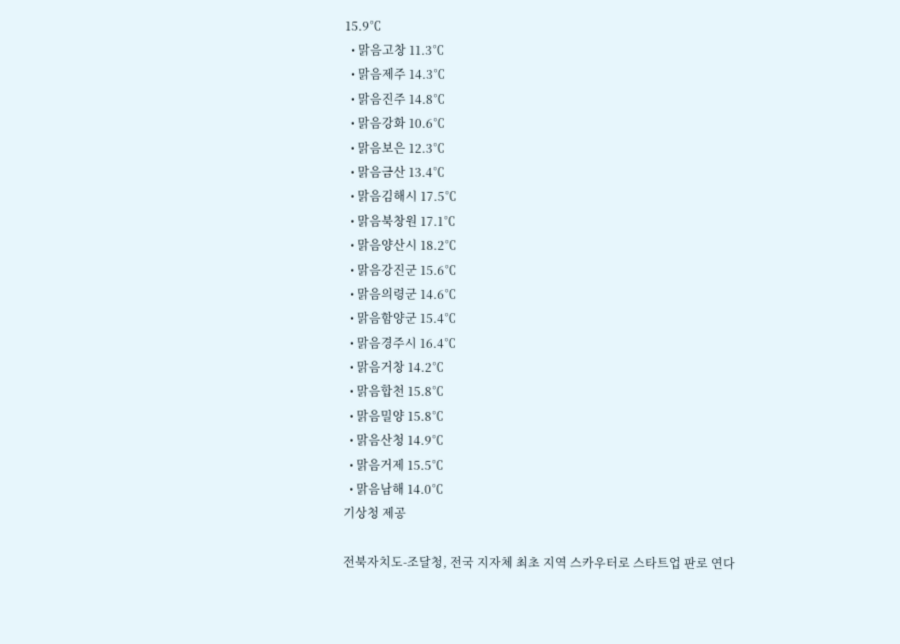15.9℃
  • 맑음고창 11.3℃
  • 맑음제주 14.3℃
  • 맑음진주 14.8℃
  • 맑음강화 10.6℃
  • 맑음보은 12.3℃
  • 맑음금산 13.4℃
  • 맑음김해시 17.5℃
  • 맑음북창원 17.1℃
  • 맑음양산시 18.2℃
  • 맑음강진군 15.6℃
  • 맑음의령군 14.6℃
  • 맑음함양군 15.4℃
  • 맑음경주시 16.4℃
  • 맑음거창 14.2℃
  • 맑음합천 15.8℃
  • 맑음밀양 15.8℃
  • 맑음산청 14.9℃
  • 맑음거제 15.5℃
  • 맑음남해 14.0℃
기상청 제공

전북자치도-조달청, 전국 지자체 최초 지역 스카우터로 스타트업 판로 연다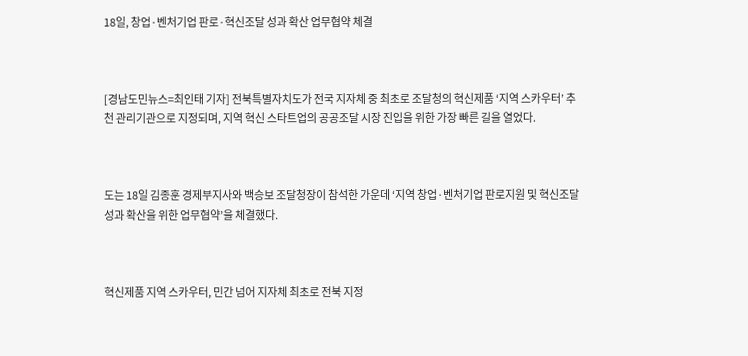18일, 창업·벤처기업 판로·혁신조달 성과 확산 업무협약 체결



[경남도민뉴스=최인태 기자] 전북특별자치도가 전국 지자체 중 최초로 조달청의 혁신제품 ‘지역 스카우터’ 추천 관리기관으로 지정되며, 지역 혁신 스타트업의 공공조달 시장 진입을 위한 가장 빠른 길을 열었다.



도는 18일 김종훈 경제부지사와 백승보 조달청장이 참석한 가운데 ‘지역 창업·벤처기업 판로지원 및 혁신조달 성과 확산을 위한 업무협약’을 체결했다.



혁신제품 지역 스카우터, 민간 넘어 지자체 최초로 전북 지정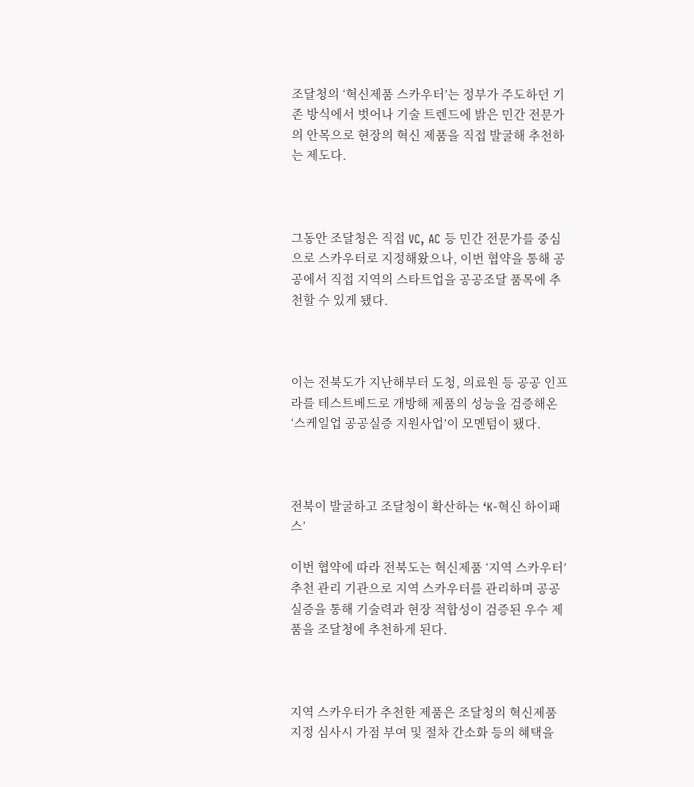조달청의 ‘혁신제품 스카우터’는 정부가 주도하던 기존 방식에서 벗어나 기술 트렌드에 밝은 민간 전문가의 안목으로 현장의 혁신 제품을 직접 발굴해 추천하는 제도다.



그동안 조달청은 직접 VC, AC 등 민간 전문가를 중심으로 스카우터로 지정해왔으나, 이번 협약을 통해 공공에서 직접 지역의 스타트업을 공공조달 품목에 추천할 수 있게 됐다.



이는 전북도가 지난해부터 도청, 의료원 등 공공 인프라를 테스트베드로 개방해 제품의 성능을 검증해온 ‘스케일업 공공실증 지원사업’이 모멘텀이 됐다.



전북이 발굴하고 조달청이 확산하는 ‘K-혁신 하이패스’

이번 협약에 따라 전북도는 혁신제품 ‘지역 스카우터’ 추천 관리 기관으로 지역 스카우터를 관리하며 공공실증을 통해 기술력과 현장 적합성이 검증된 우수 제품을 조달청에 추천하게 된다.



지역 스카우터가 추천한 제품은 조달청의 혁신제품 지정 심사시 가점 부여 및 절차 간소화 등의 혜택을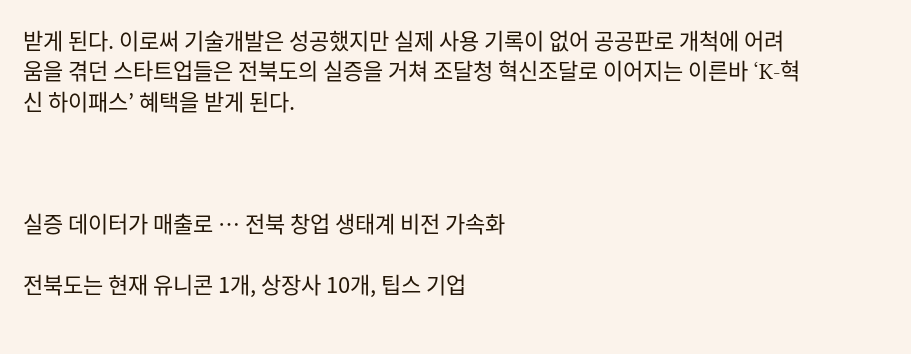받게 된다. 이로써 기술개발은 성공했지만 실제 사용 기록이 없어 공공판로 개척에 어려움을 겪던 스타트업들은 전북도의 실증을 거쳐 조달청 혁신조달로 이어지는 이른바 ‘K-혁신 하이패스’ 혜택을 받게 된다.



실증 데이터가 매출로 … 전북 창업 생태계 비전 가속화

전북도는 현재 유니콘 1개, 상장사 10개, 팁스 기업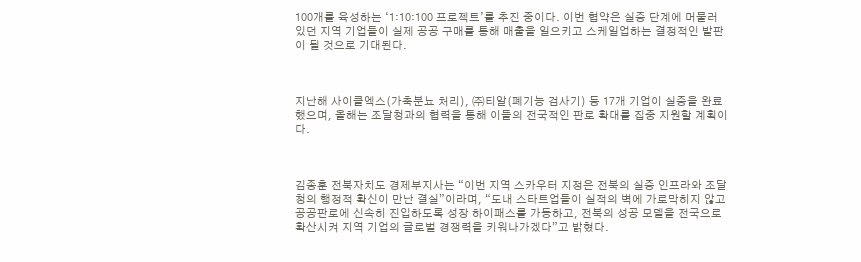100개를 육성하는 ‘1:10:100 프로젝트’를 추진 중이다. 이번 협약은 실증 단계에 머물러 있던 지역 기업들이 실제 공공 구매를 통해 매출을 일으키고 스케일업하는 결정적인 발판이 될 것으로 기대된다.



지난해 사이클엑스(가축분뇨 처리), ㈜티알(폐기능 검사기) 등 17개 기업이 실증을 완료했으며, 올해는 조달청과의 협력을 통해 이들의 전국적인 판로 확대를 집중 지원할 계획이다.



김종훈 전북자치도 경제부지사는 “이번 지역 스카우터 지정은 전북의 실증 인프라와 조달청의 행정적 확신이 만난 결실”이라며, “도내 스타트업들이 실적의 벽에 가로막히지 않고 공공판로에 신속히 진입하도록 성장 하이패스를 가동하고, 전북의 성공 모델을 전국으로 확산시켜 지역 기업의 글로벌 경쟁력을 키워나가겠다”고 밝혔다.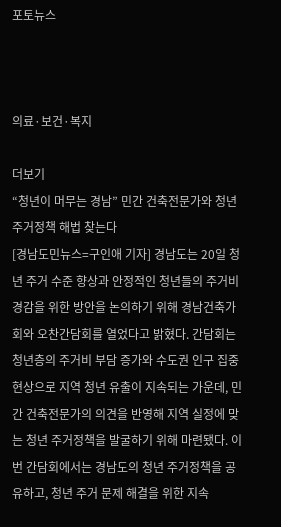포토뉴스



의료·보건·복지

더보기
“청년이 머무는 경남” 민간 건축전문가와 청년 주거정책 해법 찾는다
[경남도민뉴스=구인애 기자] 경남도는 20일 청년 주거 수준 향상과 안정적인 청년들의 주거비 경감을 위한 방안을 논의하기 위해 경남건축가회와 오찬간담회를 열었다고 밝혔다. 간담회는 청년층의 주거비 부담 증가와 수도권 인구 집중 현상으로 지역 청년 유출이 지속되는 가운데, 민간 건축전문가의 의견을 반영해 지역 실정에 맞는 청년 주거정책을 발굴하기 위해 마련됐다. 이번 간담회에서는 경남도의 청년 주거정책을 공유하고, 청년 주거 문제 해결을 위한 지속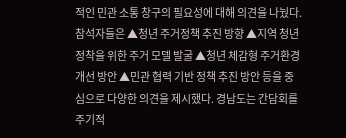적인 민관 소통 창구의 필요성에 대해 의견을 나눴다. 참석자들은 ▲청년 주거정책 추진 방향 ▲지역 청년 정착을 위한 주거 모델 발굴 ▲청년 체감형 주거환경 개선 방안 ▲민관 협력 기반 정책 추진 방안 등을 중심으로 다양한 의견을 제시했다. 경남도는 간담회를 주기적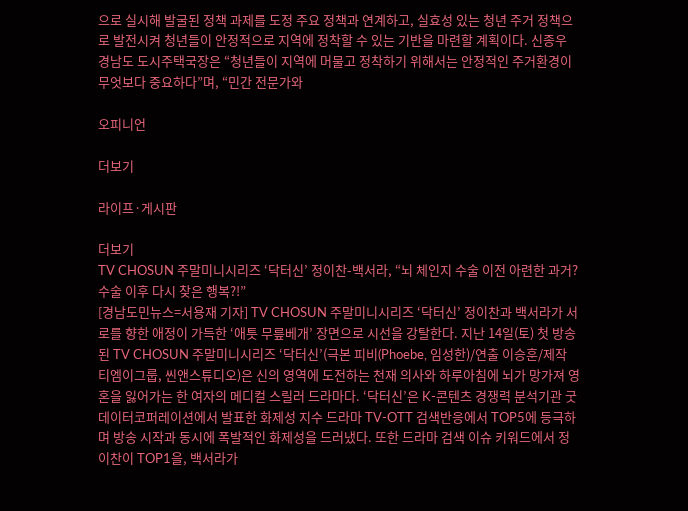으로 실시해 발굴된 정책 과제를 도정 주요 정책과 연계하고, 실효성 있는 청년 주거 정책으로 발전시켜 청년들이 안정적으로 지역에 정착할 수 있는 기반을 마련할 계획이다. 신종우 경남도 도시주택국장은 “청년들이 지역에 머물고 정착하기 위해서는 안정적인 주거환경이 무엇보다 중요하다”며, “민간 전문가와

오피니언

더보기

라이프·게시판

더보기
TV CHOSUN 주말미니시리즈 ‘닥터신’ 정이찬-백서라, “뇌 체인지 수술 이전 아련한 과거? 수술 이후 다시 찾은 행복?!”
[경남도민뉴스=서용재 기자] TV CHOSUN 주말미니시리즈 ‘닥터신’ 정이찬과 백서라가 서로를 향한 애정이 가득한 ‘애틋 무릎베개’ 장면으로 시선을 강탈한다. 지난 14일(토) 첫 방송된 TV CHOSUN 주말미니시리즈 ‘닥터신’(극본 피비(Phoebe, 임성한)/연출 이승훈/제작 티엠이그룹, 씬앤스튜디오)은 신의 영역에 도전하는 천재 의사와 하루아침에 뇌가 망가져 영혼을 잃어가는 한 여자의 메디컬 스릴러 드라마다. ‘닥터신’은 K-콘텐츠 경쟁력 분석기관 굿데이터코퍼레이션에서 발표한 화제성 지수 드라마 TV-OTT 검색반응에서 TOP5에 등극하며 방송 시작과 동시에 폭발적인 화제성을 드러냈다. 또한 드라마 검색 이슈 키워드에서 정이찬이 TOP1을, 백서라가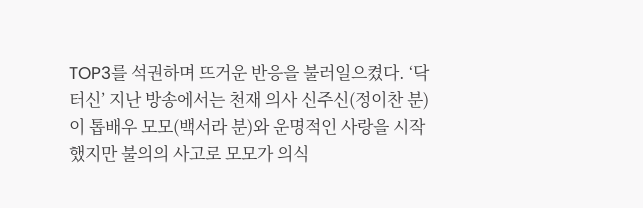TOP3를 석권하며 뜨거운 반응을 불러일으켰다. ‘닥터신’ 지난 방송에서는 천재 의사 신주신(정이찬 분)이 톱배우 모모(백서라 분)와 운명적인 사랑을 시작했지만 불의의 사고로 모모가 의식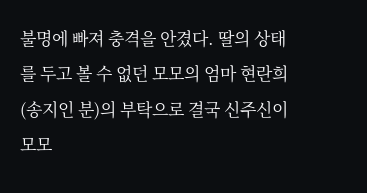불명에 빠져 충격을 안겼다. 딸의 상태를 두고 볼 수 없던 모모의 엄마 현란희(송지인 분)의 부탁으로 결국 신주신이 모모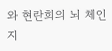와 현란희의 뇌 체인지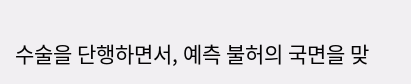수술을 단행하면서, 예측 불허의 국면을 맞